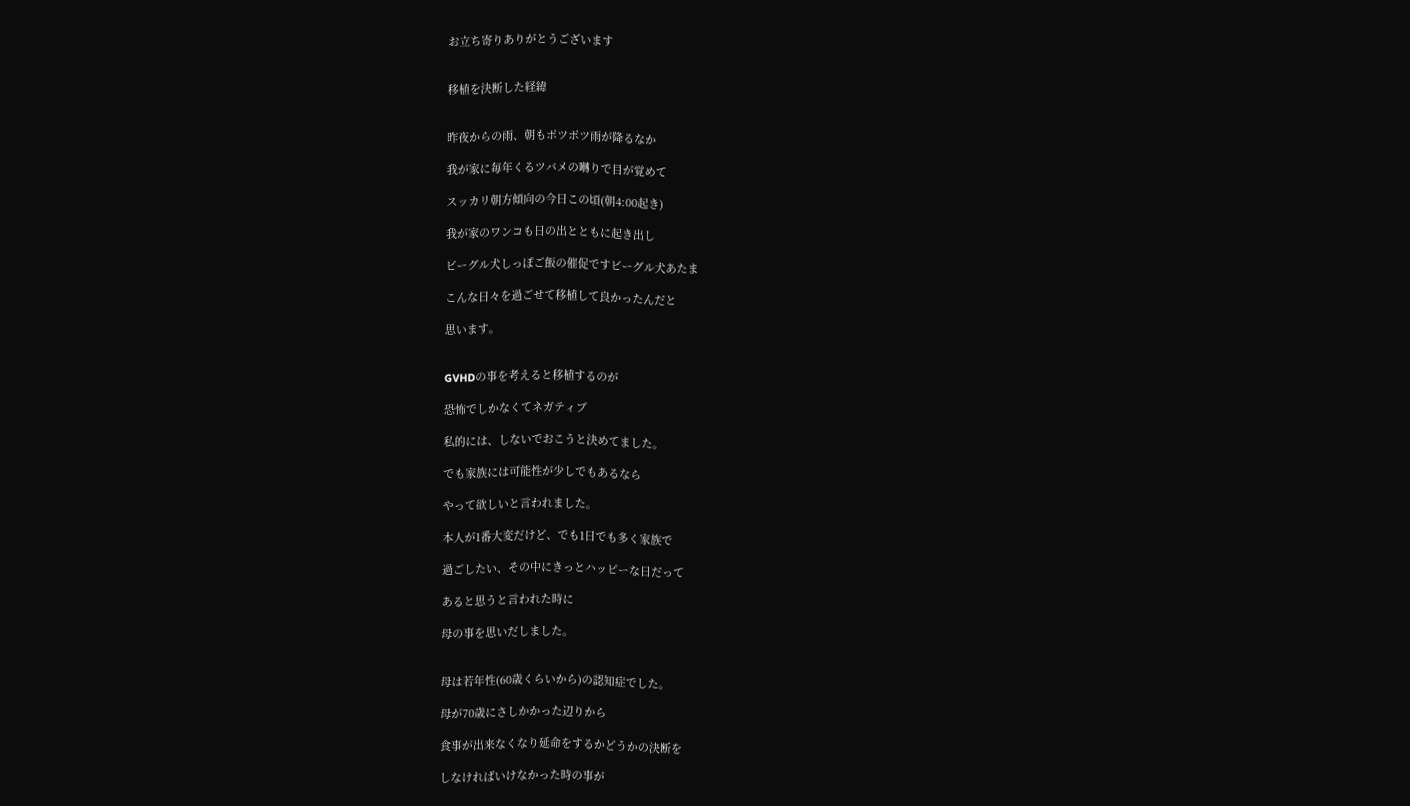お立ち寄りありがとうございます


移植を決断した経緯


昨夜からの雨、朝もポツポツ雨が降るなか

我が家に毎年くるツバメの囀りで目が覚めて

スッカリ朝方傾向の今日この頃(朝4:00起き)

我が家のワンコも日の出とともに起き出し

ビーグル犬しっぽご飯の催促ですビーグル犬あたま

こんな日々を過ごせて移植して良かったんだと

思います。


GVHDの事を考えると移植するのが

恐怖でしかなくてネガティブ

私的には、しないでおこうと決めてました。

でも家族には可能性が少しでもあるなら

やって欲しいと言われました。

本人が1番大変だけど、でも1日でも多く家族で

過ごしたい、その中にきっとハッピーな日だって

あると思うと言われた時に

母の事を思いだしました。


母は若年性(60歳くらいから)の認知症でした。

母が70歳にさしかかった辺りから

食事が出来なくなり延命をするかどうかの決断を

しなければいけなかった時の事が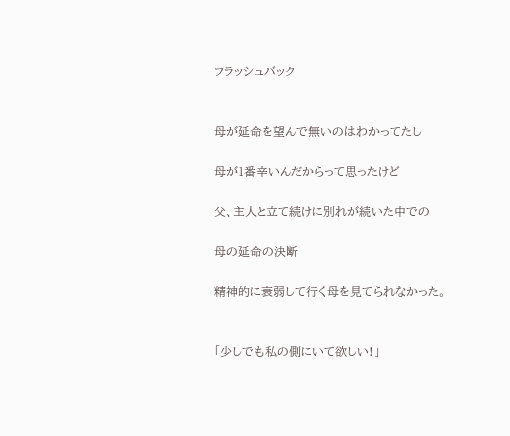フラッシュバック


母が延命を望んで無いのはわかってたし

母が1番辛いんだからって思ったけど

父、主人と立て続けに別れが続いた中での

母の延命の決断

精神的に衰弱して行く母を見てられなかった。


「少しでも私の側にいて欲しい!」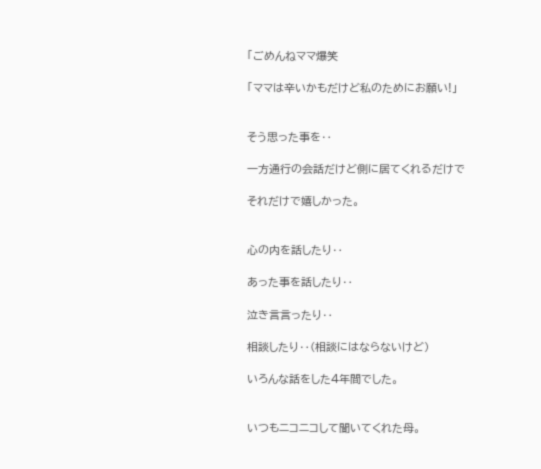「ごめんねママ爆笑

「ママは辛いかもだけど私のためにお願い!」


そう思った事を‥

一方通行の会話だけど側に居てくれるだけで

それだけで嬉しかった。


心の内を話したり‥

あった事を話したり‥

泣き言言ったり‥

相談したり‥(相談にはならないけど)

いろんな話をした4年間でした。


いつもニコニコして聞いてくれた母。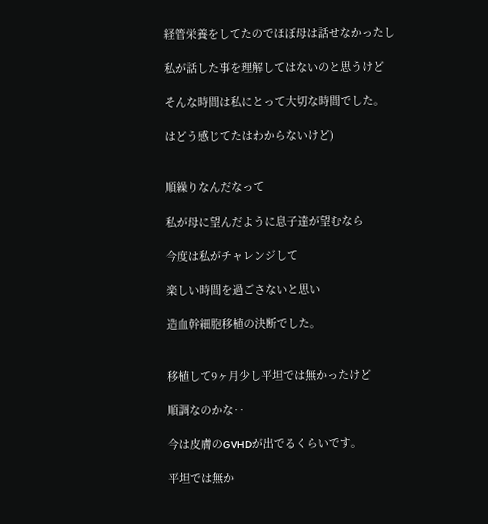経管栄養をしてたのでほぼ母は話せなかったし

私が話した事を理解してはないのと思うけど

そんな時間は私にとって大切な時間でした。

はどう感じてたはわからないけど)


順繰りなんだなって

私が母に望んだように息子達が望むなら

今度は私がチャレンジして

楽しい時間を過ごさないと思い

造血幹細胞移植の決断でした。


移植して9ヶ月少し平坦では無かったけど

順調なのかな‥

今は皮膚のGVHDが出でるくらいです。

平坦では無か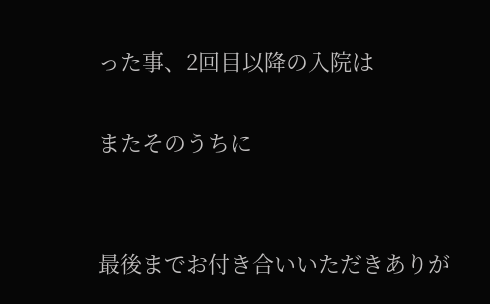った事、2回目以降の入院は

またそのうちに


最後までお付き合いいただきありが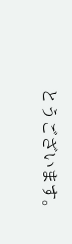とうございます。